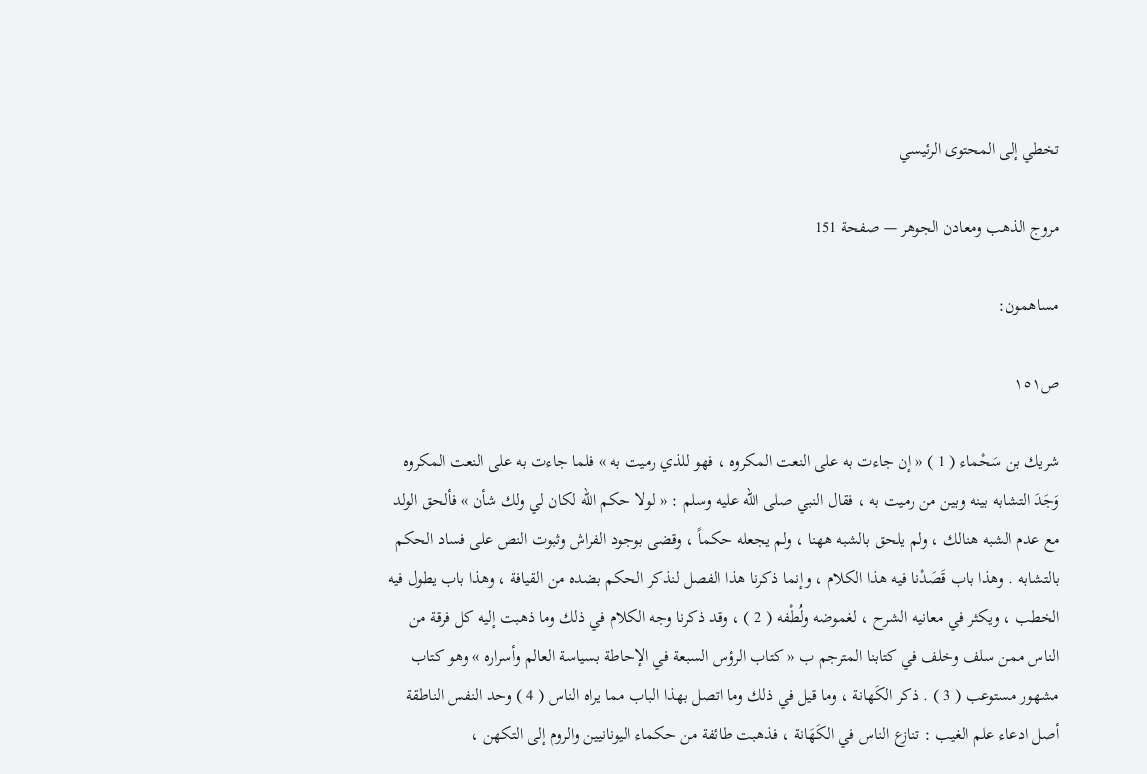تخطي إلى المحتوى الرئيسي

مروج الذهب ومعادن الجوهر — صفحة 151

مساهمون:

ص١٥١

شريك بن سَحْماء ( 1 ) « إن جاءت به على النعت المكروه ، فهو للذي رميت به » فلما جاءت به على النعت المكروه وَجَدَ التشابه بينه وبين من رميت به ، فقال النبي صلى الله عليه وسلم : « لولا حكم الله لكان لي ولك شأن » فألحق الولد مع عدم الشبه هنالك ، ولم يلحق بالشبه ههنا ، ولم يجعله حكماً ، وقضى بوجود الفراش وثبوت النص على فساد الحكم بالتشابه . وهذا باب قَصَدْنا فيه هذا الكلام ، وإنما ذكرنا هذا الفصل لنذكر الحكم بضده من القيافة ، وهذا باب يطول فيه الخطب ، ويكثر في معانيه الشرح ، لغموضه ولُطْفه ( 2 ) ، وقد ذكرنا وجه الكلام في ذلك وما ذهبت إليه كل فرقة من الناس ممن سلف وخلف في كتابنا المترجم ب « كتاب الرؤس السبعة في الإحاطة بسياسة العالم وأسراره » وهو كتاب مشهور مستوعب ( 3 ) . ذكر الكَهانة ، وما قيل في ذلك وما اتصل بهذا الباب مما يراه الناس ( 4 ) وحد النفس الناطقة أصل ادعاء علم الغيب : تنازع الناس في الكَهَانة ، فذهبت طائفة من حكماء اليونانيين والروم إلى التكهن ،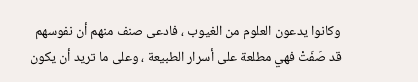وكانوا يدعون العلوم من الغيوب ، فادعى صنف منهم أن نفوسهم قد صَفَتْ فهي مطلعة على أسرار الطبيعة ، وعلى ما تريد أن يكون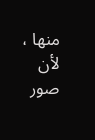منها ، لأن صور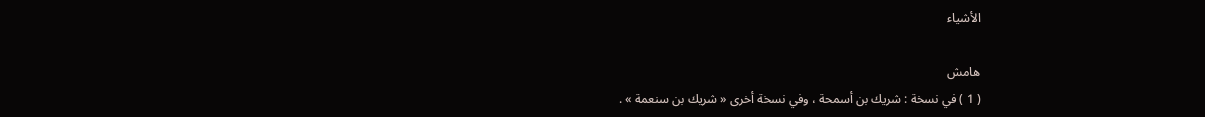الأشياء

هامش
( 1 ) في نسخة : شريك بن أسمحة ، وفي نسخة أخرى « شريك بن سنعمة » .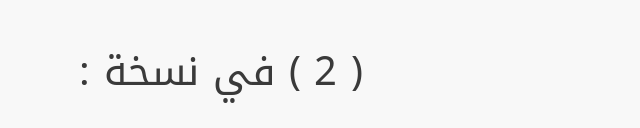( 2 ) في نسخة :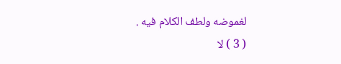لغموضه ولطف الكلام فيه .
( 3 ) لا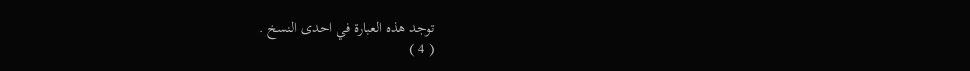توجد هذه العبارة في احدى النسخ .
( 4 )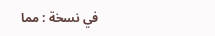في نسخة : مما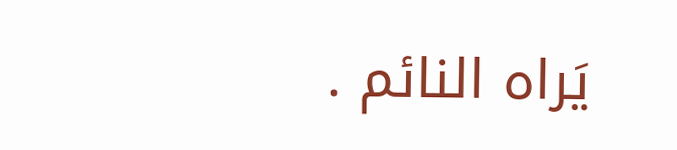يَراه النائم .